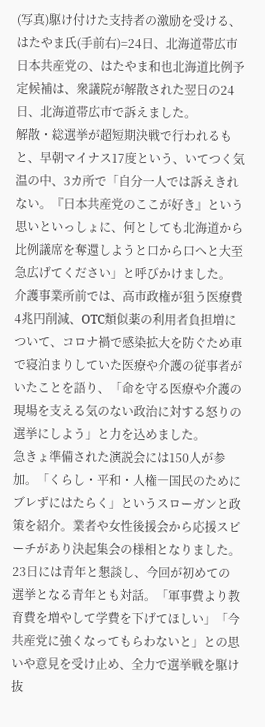(写真)駆け付けた支持者の激励を受ける、はたやま氏(手前右)=24日、北海道帯広市
日本共産党の、はたやま和也北海道比例予定候補は、衆議院が解散された翌日の24日、北海道帯広市で訴えました。
解散・総選挙が超短期決戦で行われるもと、早朝マイナス17度という、いてつく気温の中、3カ所で「自分一人では訴えきれない。『日本共産党のここが好き』という思いといっしょに、何としても北海道から比例議席を奪還しようと口から口へと大至急広げてください」と呼びかけました。
介護事業所前では、高市政権が狙う医療費4兆円削減、OTC類似薬の利用者負担増について、コロナ禍で感染拡大を防ぐため車で寝泊まりしていた医療や介護の従事者がいたことを語り、「命を守る医療や介護の現場を支える気のない政治に対する怒りの選挙にしよう」と力を込めました。
急きょ準備された演説会には150人が参加。「くらし・平和・人権―国民のためにブレずにはたらく」というスローガンと政策を紹介。業者や女性後援会から応援スピーチがあり決起集会の様相となりました。
23日には青年と懇談し、今回が初めての選挙となる青年とも対話。「軍事費より教育費を増やして学費を下げてほしい」「今共産党に強くなってもらわないと」との思いや意見を受け止め、全力で選挙戦を駆け抜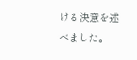ける決意を述べました。